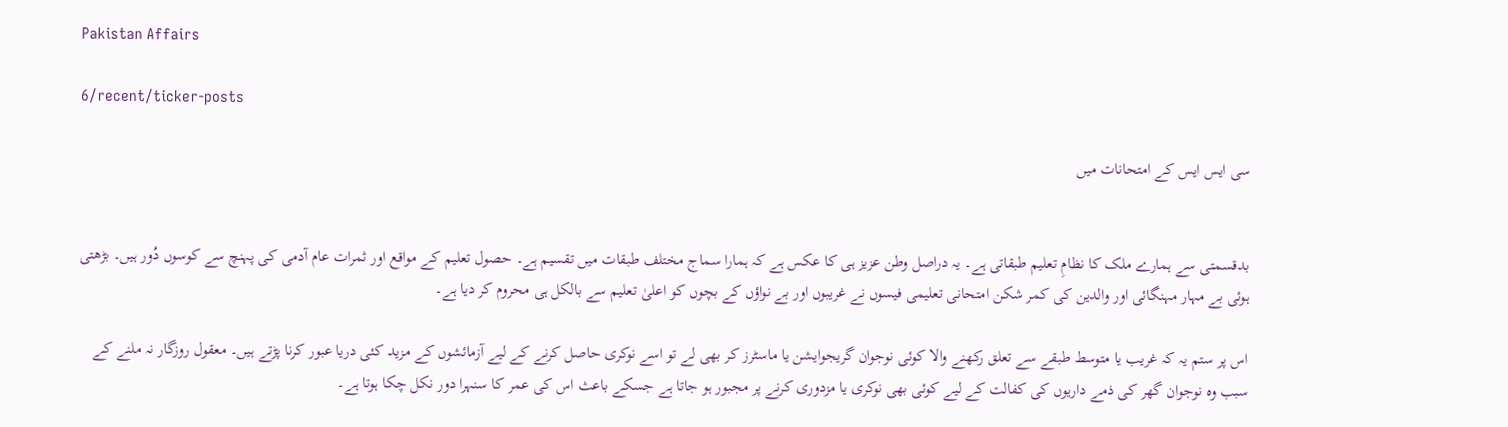Pakistan Affairs

6/recent/ticker-posts

سی ایس ایس کے امتحانات میں


بدقسمتی سے ہمارے ملک کا نظامِ تعلیم طبقاتی ہے۔ یہ دراصل وطن عزیز ہی کا عکس ہے کہ ہمارا سماج مختلف طبقات میں تقسیم ہے۔ حصول تعلیم کے مواقع اور ثمرات عام آدمی کی پہنچ سے کوسوں دُور ہیں۔ بڑھتی ہوئی بے مہار مہنگائی اور والدین کی کمر شکن امتحانی تعلیمی فیسوں نے غریبوں اور بے نواؤں کے بچوں کو اعلیٰ تعلیم سے بالکل ہی محروم کر دیا ہے۔

اس پر ستم یہ کہ غریب یا متوسط طبقے سے تعلق رکھنے والا کوئی نوجوان گریجوایشن یا ماسٹرز کر بھی لے تو اسے نوکری حاصل کرنے کے لیے آزمائشوں کے مزید کئی دریا عبور کرنا پڑتے ہیں۔ معقول روزگار نہ ملنے کے سبب وہ نوجوان گھر کی ذمے داریوں کی کفالت کے لیے کوئی بھی نوکری یا مزدوری کرنے پر مجبور ہو جاتا ہے جسکے باعث اس کی عمر کا سنہرا دور نکل چکا ہوتا ہے۔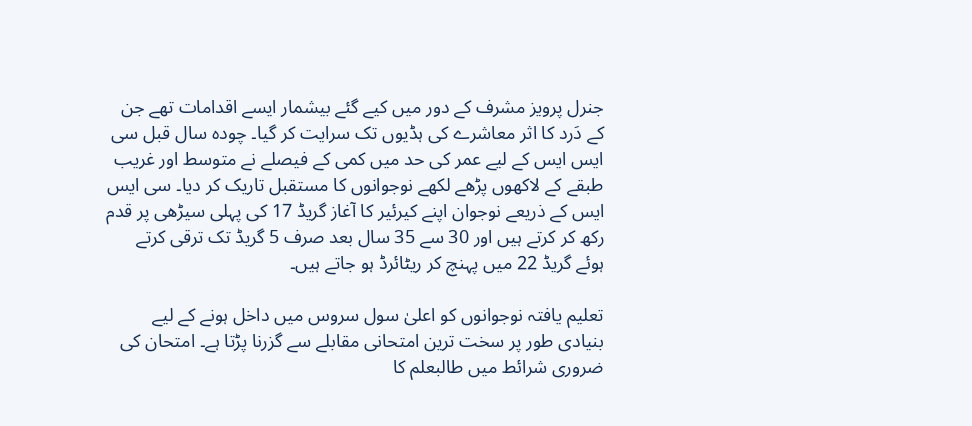جنرل پرویز مشرف کے دور میں کیے گئے بیشمار ایسے اقدامات تھے جن کے دَرد کا اثر معاشرے کی ہڈیوں تک سرایت کر گیا۔ چودہ سال قبل سی ایس ایس کے لیے عمر کی حد میں کمی کے فیصلے نے متوسط اور غریب طبقے کے لاکھوں پڑھے لکھے نوجوانوں کا مستقبل تاریک کر دیا۔ سی ایس ایس کے ذریعے نوجوان اپنے کیرئیر کا آغاز گریڈ 17 کی پہلی سیڑھی پر قدم رکھ کر کرتے ہیں اور 30 سے 35 سال بعد صرف 5 گریڈ تک ترقی کرتے ہوئے گریڈ 22 میں پہنچ کر ریٹائرڈ ہو جاتے ہیں۔

تعلیم یافتہ نوجوانوں کو اعلیٰ سول سروس میں داخل ہونے کے لیے بنیادی طور پر سخت ترین امتحانی مقابلے سے گزرنا پڑتا ہے۔ امتحان کی ضروری شرائط میں طالبعلم کا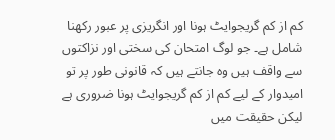کم از کم گریجوایٹ ہونا اور انگریزی پر عبور رکھنا شامل ہے۔ جو لوگ امتحان کی سختی اور نزاکتوں سے واقف ہیں وہ جانتے ہیں کہ قانونی طور پر تو امیدوار کے لیے کم از کم گریجوایٹ ہونا ضروری ہے لیکن حقیقت میں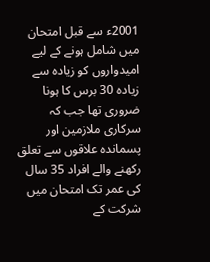2001ء سے قبل امتحان میں شامل ہونے کے لیے امیدواروں کو زیادہ سے زیادہ 30 برس کا ہونا ضروری تھا جب کہ سرکاری ملازمین اور پسماندہ علاقوں سے تعلق رکھنے والے افراد 35 سال کی عمر تک امتحان میں شرکت کے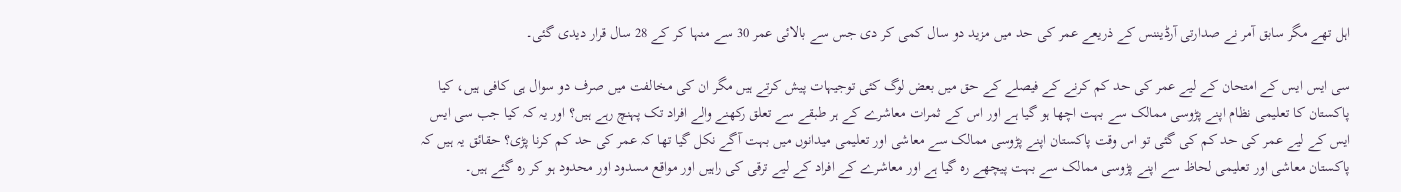اہل تھے مگر سابق آمر نے صدارتی آرڈیننس کے ذریعے عمر کی حد میں مزید دو سال کمی کر دی جس سے بالائی عمر 30 سے منہا کر کے 28 سال قرار دیدی گئی۔

سی ایس ایس کے امتحان کے لیے عمر کی حد کم کرنے کے فیصلے کے حق میں بعض لوگ کئی توجیہات پیش کرتے ہیں مگر ان کی مخالفت میں صرف دو سوال ہی کافی ہیں، کیا پاکستان کا تعلیمی نظام اپنے پڑوسی ممالک سے بہت اچھا ہو گیا ہے اور اس کے ثمرات معاشرے کے ہر طبقے سے تعلق رکھنے والے افراد تک پہنچ رہے ہیں؟ اور یہ کہ کیا جب سی ایس ایس کے لیے عمر کی حد کم کی گئی تو اس وقت پاکستان اپنے پڑوسی ممالک سے معاشی اور تعلیمی میدانوں میں بہت آگے نکل گیا تھا کہ عمر کی حد کم کرنا پڑی؟ حقائق یہ ہیں کہ پاکستان معاشی اور تعلیمی لحاظ سے اپنے پڑوسی ممالک سے بہت پیچھے رہ گیا ہے اور معاشرے کے افراد کے لیے ترقی کی راہیں اور مواقع مسدود اور محدود ہو کر رہ گئے ہیں۔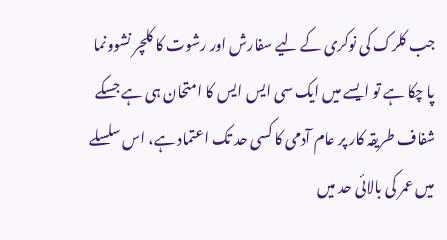جب کلرک کی نوکری کے لیے سفارش اور رشوت کا کلچر نشوونما پا چکا ہے تو ایسے میں ایک سی ایس ایس کا امتحان ہی ہے جسکے شفاف طریقہ کار پر عام آدمی کا کسی حد تک اعتماد ہے، اس سلسلے میں عمر کی بالائی حد میں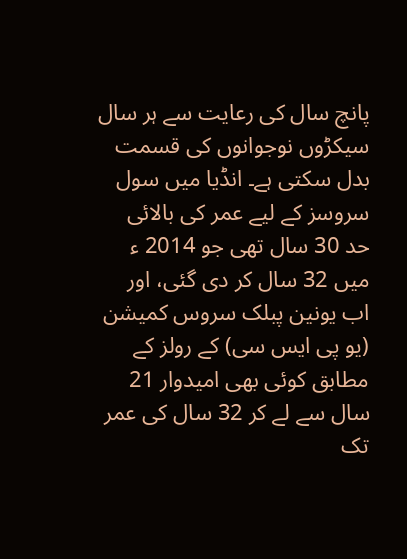پانچ سال کی رعایت سے ہر سال سیکڑوں نوجوانوں کی قسمت بدل سکتی ہے۔ انڈیا میں سول سروسز کے لیے عمر کی بالائی حد 30 سال تھی جو 2014 ء میں 32 سال کر دی گئی، اور اب یونین پبلک سروس کمیشن (یو پی ایس سی) کے رولز کے مطابق کوئی بھی امیدوار 21 سال سے لے کر 32 سال کی عمر تک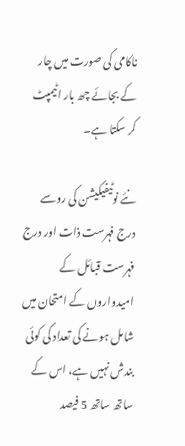ناکامی کی صورت میں چار کے بجائے چھ بار اٹیمپٹ کر سکتا ہے۔

نئے نوٹیفیکیشن کی روسے درج فہرست ذات اور درج فہرست قبائل کے امیدواروں کے امتحان میں شامل ہونے کی تعداد کی کوئی بندش نہیں ہے، اس کے ساتھ ساتھ 5 فیصد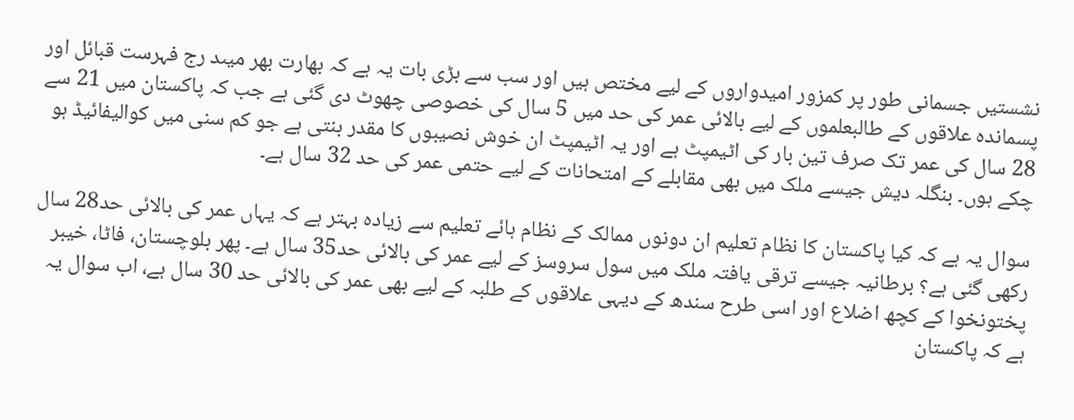نشستیں جسمانی طور پر کمزور امیدواروں کے لیے مختص ہیں اور سب سے بڑی بات یہ ہے کہ بھارت بھر میںد رج فہرست قبائل اور پسماندہ علاقوں کے طالبعلموں کے لیے بالائی عمر کی حد میں 5 سال کی خصوصی چھوٹ دی گئی ہے جب کہ پاکستان میں 21 سے 28 سال کی عمر تک صرف تین بار کی اٹیمپٹ ہے اور یہ اٹیمپٹ ان خوش نصیبوں کا مقدر بنتی ہے جو کم سنی میں کوالیفائیڈ ہو چکے ہوں۔ بنگلہ دیش جیسے ملک میں بھی مقابلے کے امتحانات کے لیے حتمی عمر کی حد 32 سال ہے۔

سوال یہ ہے کہ کیا پاکستان کا نظام تعلیم ان دونوں ممالک کے نظام ہائے تعلیم سے زیادہ بہتر ہے کہ یہاں عمر کی بالائی حد28 سال رکھی گئی ہے؟ برطانیہ جیسے ترقی یافتہ ملک میں سول سروسز کے لیے عمر کی بالائی حد35 سال ہے۔ پھر بلوچستان، فاٹا، خیبر پختونخوا کے کچھ اضلاع اور اسی طرح سندھ کے دیہی علاقوں کے طلبہ کے لیے بھی عمر کی بالائی حد 30 سال ہے، اب سوال یہ ہے کہ پاکستان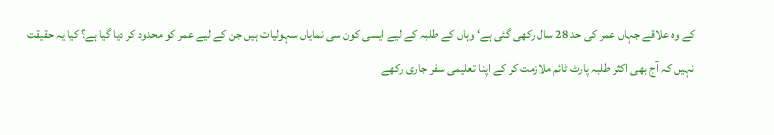کے وہ علاقے جہاں عمر کی حد 28 سال رکھی گئی ہے‘ وہاں کے طلبہ کے لیے ایسی کون سی نمایاں سہولیات ہیں جن کے لیے عمر کو محدود کر دیا گیا ہے؟ کیا یہ حقیقت نہیں کہ آج بھی اکثر طلبہ پارٹ ٹائم ملازمت کر کے اپنا تعلیمی سفر جاری رکھے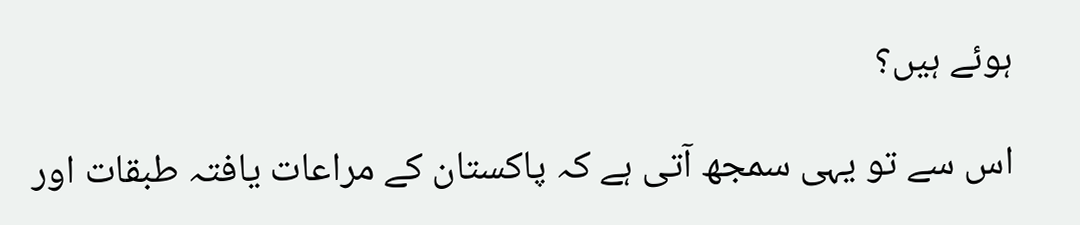ہوئے ہیں؟

اس سے تو یہی سمجھ آتی ہے کہ پاکستان کے مراعات یافتہ طبقات اور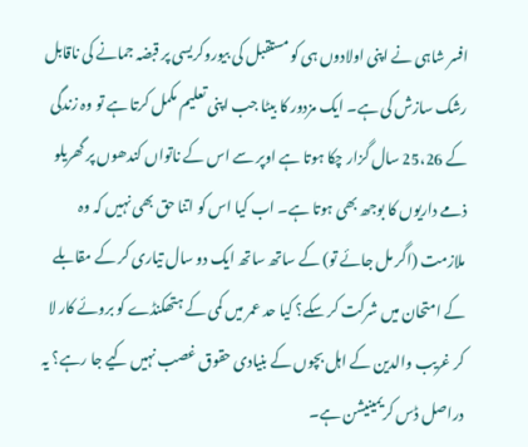افسر شاہی نے اپنی اولادوں ہی کو مستقبل کی بیوروکریسی پر قبضہ جمانے کی ناقابل رشک سازش کی ہے۔ ایک مزدور کا بیٹا جب اپنی تعلیم مکمل کرتا ہے تو وہ زندگی کے 25،26 سال گزار چکا ہوتا ہے اوپر سے اس کے ناتواں کندھوں پر گھریلو ذمے داریوں کا بوجھ بھی ہوتا ہے۔ اب کیا اس کو اتنا حق بھی نہیں کہ وہ ملازمت (اگر مل جائے تو) کے ساتھ ساتھ ایک دو سال تیاری کر کے مقابلے کے امتحان میں شرکت کر سکے؟ کیا حد عمر میں کمی کے ہتھکنڈے کو بروئے کار لا کر غریب والدین کے اہل بچوں کے بنیادی حقوق غصب نہیں کیے جا رہے؟ یہ دراصل ڈس کریمینیشن ہے۔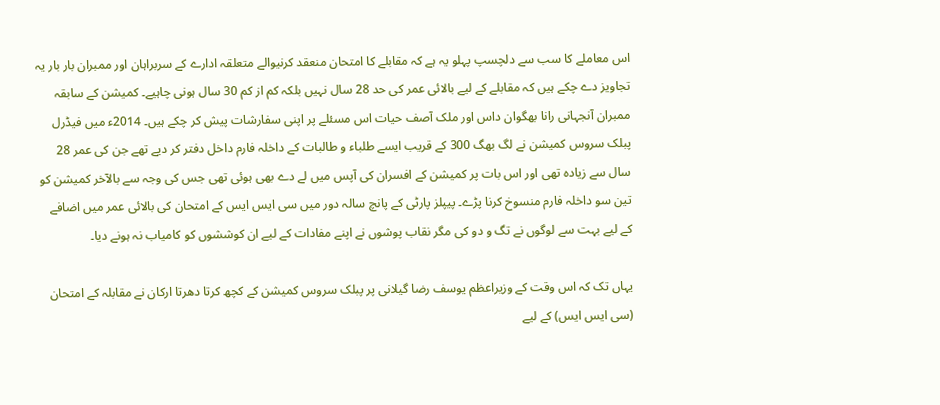اس معاملے کا سب سے دلچسپ پہلو یہ ہے کہ مقابلے کا امتحان منعقد کرنیوالے متعلقہ ادارے کے سربراہان اور ممبران بار بار یہ تجاویز دے چکے ہیں کہ مقابلے کے لیے بالائی عمر کی حد 28 سال نہیں بلکہ کم از کم 30 سال ہونی چاہیے۔ کمیشن کے سابقہ ممبران آنجہانی رانا بھگوان داس اور ملک آصف حیات اس مسئلے پر اپنی سفارشات پیش کر چکے ہیں۔ 2014ء میں فیڈرل پبلک سروس کمیشن نے لگ بھگ 300 کے قریب ایسے طلباء و طالبات کے داخلہ فارم داخل دفتر کر دیے تھے جن کی عمر 28 سال سے زیادہ تھی اور اس بات پر کمیشن کے افسران کی آپس میں لے دے بھی ہوئی تھی جس کی وجہ سے بالآخر کمیشن کو تین سو داخلہ فارم منسوخ کرنا پڑے۔ پیپلز پارٹی کے پانچ سالہ دور میں سی ایس ایس کے امتحان کی بالائی عمر میں اضافے کے لیے بہت سے لوگوں نے تگ و دو کی مگر نقاب پوشوں نے اپنے مفادات کے لیے ان کوششوں کو کامیاب نہ ہونے دیا۔

یہاں تک کہ اس وقت کے وزیراعظم یوسف رضا گیلانی پر پبلک سروس کمیشن کے کچھ کرتا دھرتا ارکان نے مقابلہ کے امتحان (سی ایس ایس) کے لیے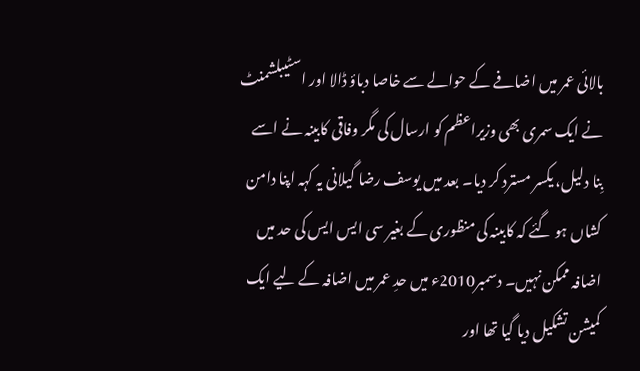بالائی عمر میں اضافے کے حوالے سے خاصا دباؤ ڈالا اور اسٹیبلشمنٹ نے ایک سمری بھی وزیراعظم کو ارسال کی مگر وفاقی کابینہ نے اسے بِنا دلیل، یکسر مسترد کر دیا۔ بعد میں یوسف رضا گیلانی یہ کہہ اپنا دامن کشاں ہو گئے کہ کابینہ کی منظوری کے بغیر سی ایس ایس کی حد میں اضافہ ممکن نہیں۔ دسمبر2010ء میں حدِ عمر میں اضافہ کے لیے ایک کمیشن تشکیل دیا گیا تھا اور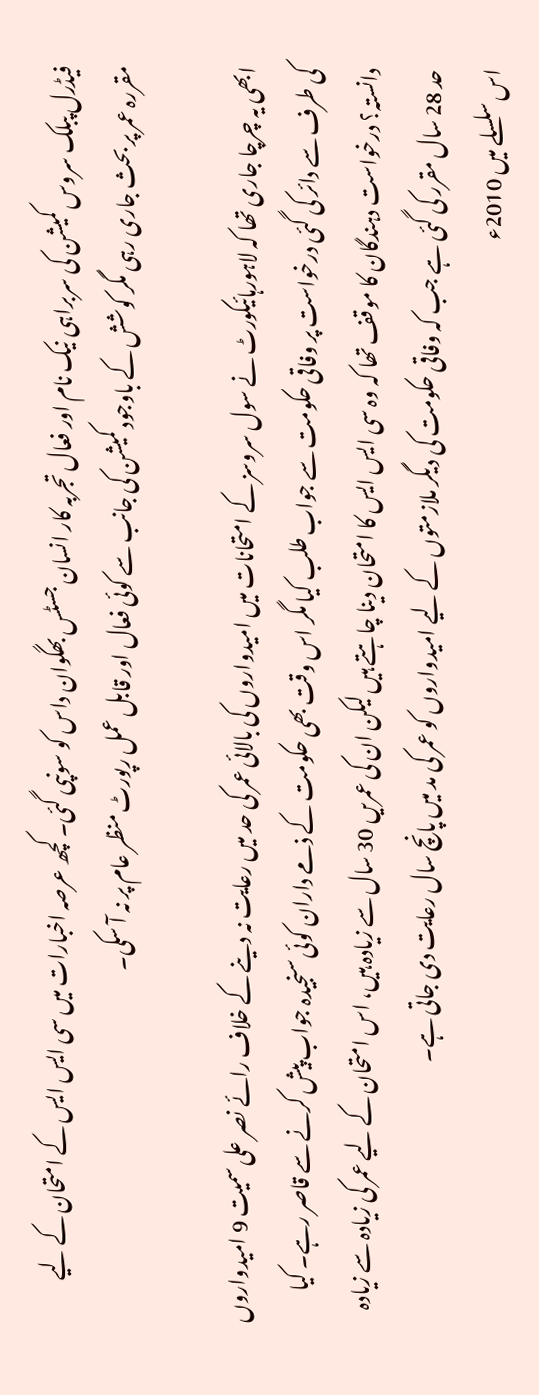فیڈرل پبلک سروس کمیشن کی سربراہی نیک نام اور فعال تجربہ کار انسان جسٹس بھگوان داس کو سونپی گئی۔ کچھ عرصہ اخبارات میں سی ایس ایس کے امتحان کے لیے مقررہ عمر پر بحث جاری رہی مگر کوشش کے باوجود کمیشن کی جانب سے کوئی فعال اور قابل عمل رپورٹ منظر عام پر نہ آ سکی۔

ابھی یہ چرچا جاری تھا کہ لاہورہائیکورٹ نے سول سروسز کے امتحانات میں امیدواروں کی بالائی عمر کی حد میں رعایت نہ دینے کے خلاف رائے نصر علی سمیت 9 امیدواروں کی طرف سے دائر کی گئی درخواست پر وفاقی حکومت سے جواب طلب کیا مگر اس وقت بھی حکومت کے ذمے داران کوئی سنجیدہ جواب پیش کرنے سے قاصر رہے۔ کیا دانستہ؟ درخواست دہندگان کا موقف تھا کہ وہ سی ایس ایس کا امتحان دینا چاہتے ہیں لیکن ان کی عمریں 30 سال سے زیادہ ہیں، اس امتحان کے لیے عمر کی زیادہ سے زیادہ حد 28 سال مقرر کی گئی ہے جب کہ وفاقی حکومت کی دیگر ملازمتوں کے لیے امیدواروں کو عمر کی مد میں پانچ سال رعایت دی جاتی ہے۔
اس سلسلے میں 2010ء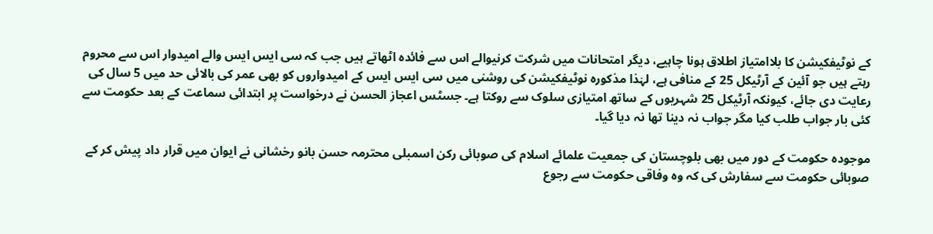کے نوٹیفکیشن کا بلاامتیاز اطلاق ہونا چاہیے، دیگر امتحانات میں شرکت کرنیوالے اس سے فائدہ اٹھاتے ہیں جب کہ سی ایس ایس والے امیدوار اس سے محروم رہتے ہیں جو آئین کے آرٹیکل 25 کے منافی ہے، لہٰذا مذکورہ نوٹیفکیشن کی روشنی میں سی ایس ایس کے امیدواروں کو بھی عمر کی بالائی حد میں 5 سال کی رعایت دی جائے، کیونکہ آرٹیکل 25 شہریوں کے ساتھ امتیازی سلوک سے روکتا ہے۔ جسٹس اعجاز الحسن نے درخواست پر ابتدائی سماعت کے بعد حکومت سے کئی بار جواب طلب کیا مگر جواب نہ دینا تھا نہ دیا گیا۔

موجودہ حکومت کے دور میں بھی بلوچستان کی جمعیت علمائے اسلام کی صوبائی رکن اسمبلی محترمہ حسن بانو رخشانی نے ایوان میں قرار داد پیش کر کے صوبائی حکومت سے سفارش کی کہ وہ وفاقی حکومت سے رجوع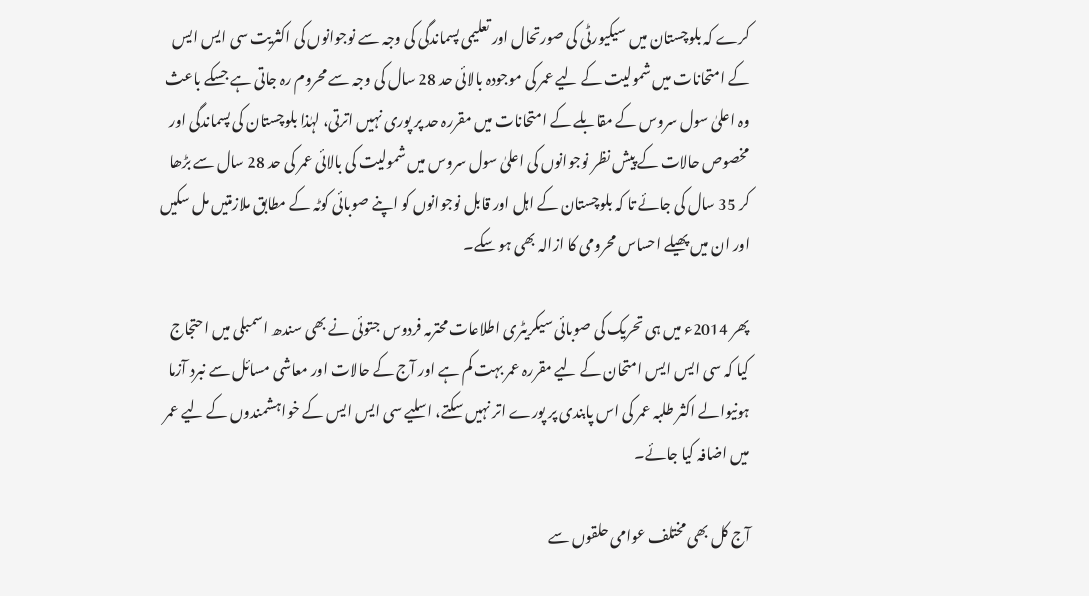کرے کہ بلوچستان میں سیکیورٹی کی صورتحال اور تعلیمی پسماندگی کی وجہ سے نوجوانوں کی اکثریت سی ایس ایس کے امتحانات میں شمولیت کے لیے عمر کی موجودہ بالائی حد 28 سال کی وجہ سے محروم رہ جاتی ہے جسکے باعث وہ اعلیٰ سول سروس کے مقابلے کے امتحانات میں مقررہ حد پر پوری نہیں اترتی، لہٰذا بلوچستان کی پسماندگی اور مخصوص حالات کے پیش نظر نوجوانوں کی اعلیٰ سول سروس میں شمولیت کی بالائی عمر کی حد 28 سال سے بڑھا کر 35 سال کی جائے تا کہ بلوچستان کے اہل اور قابل نوجوانوں کو اپنے صوبائی کوٹہ کے مطابق ملازمتیں مل سکیں اور ان میں پھیلے احساس محرومی کا ازالہ بھی ہو سکے۔

پھر 2014ء میں ہی تحریک کی صوبائی سیکریٹری اطلاعات محترمہ فردوس جتوئی نے بھی سندھ اسمبلی میں احتجاج کیا کہ سی ایس ایس امتحان کے لیے مقررہ عمر بہت کم ہے اور آج کے حالات اور معاشی مسائل سے نبرد آزما ہونیوالے اکثر طلبہ عمر کی اس پابندی پر پورے اتر نہیں سکتے، اسلیے سی ایس ایس کے خواہشمندوں کے لیے عمر میں اضافہ کیا جائے۔

آج کل بھی مختلف عوامی حلقوں سے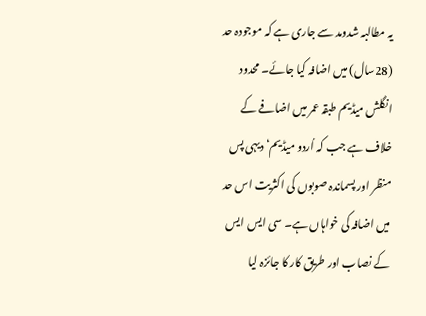یہ مطالبہ شدومد سے جاری ہے کہ موجودہ حد (28سال) میں اضافہ کیا جائے۔ محدود انگلش میڈیم طبقہ عمر میں اضافے کے خلاف ہے جب کہ اُردو میڈیم‘ دیہی پس منظر اور پسماندہ صوبوں کی اکثریت اس حد میں اضافہ کی خواہاں ہے۔ سی ایس ایس کے نصاب اور طریق کار کا جائزہ لیا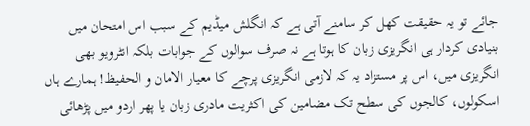جائے تو یہ حقیقت کھل کر سامنے آتی ہے کہ انگلش میڈیم کے سبب اس امتحان میں بنیادی کردار ہی انگریزی زبان کا ہوتا ہے نہ صرف سوالوں کے جوابات بلکہ انٹرویو بھی انگریزی میں، اس پر مستزاد یہ کہ لازمی انگریزی پرچے کا معیار الامان و الحفیظ! ہمارے ہاں اسکولوں، کالجوں کی سطح تک مضامین کی اکثریت مادری زبان یا پھر اردو میں پڑھائی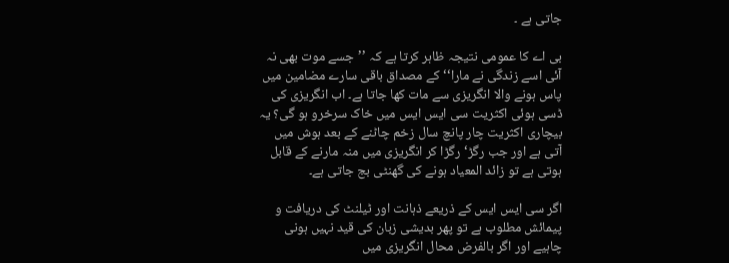جاتی ہے ۔

بی اے کا عمومی نتیجہ ظاہر کرتا ہے کہ ’’جسے موت بھی نہ آئی اسے زندگی نے مارا‘‘ کے مصداق باقی سارے مضامین میں پاس ہونے والا انگریزی سے مات کھا جاتا ہے۔ اب انگریزی کی ڈسی ہوئی اکثریت سی ایس ایس میں خاک سرخرو ہو گی؟ یہ بیچاری اکثریت چار پانچ سال زخم چاٹنے کے بعد ہوش میں آتی ہے اور جب رگڑ‘ رگڑا کر انگریزی میں منہ مارنے کے قابل ہوتی ہے تو زائد المعیاد ہونے کی گھنٹی بج جاتی ہے۔

اگر سی ایس ایس کے ذریعے ذہانت اور ٹیلنٹ کی دریافت و پیمائش مطلوب ہے تو پھر بدیشی زبان کی قید نہیں ہونی چاہیے اور اگر بالفرض محال انگریزی میں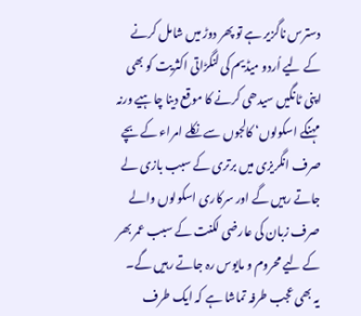دسترس ناگزیر ہے تو پھر دوڑ میں شامل کرنے کے لیے اُردو میڈیم کی لنگڑاتی اکثریت کو بھی اپنی ٹانگیں سیدھی کرنے کا موقع دینا چاہیے ورنہ مہنگے اسکولوں‘ کالجوں سے نکلے امراء کے بچے صرف انگریزی میں برتری کے سبب بازی لے جاتے رہیں گے اور سرکاری اسکولوں والے صرف زبان کی عارضی لکنت کے سبب عمر بھر کے لیے محروم و مایوس رہ جاتے رہیں گے۔
یہ بھی عجب طرفہ تماشا ہے کہ ایک طرف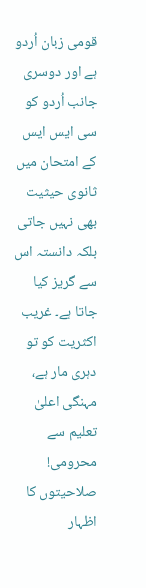قومی زبان اُردو ہے اور دوسری جانب اُردو کو سی ایس ایس کے امتحان میں ثانوی حیثیت بھی نہیں جاتی بلکہ دانستہ اس سے گریز کیا جاتا ہے۔ غریب اکثریت کو تو دہری مار ہے، مہنگی اعلیٰ تعلیم سے محرومی! صلاحیتوں کا اظہار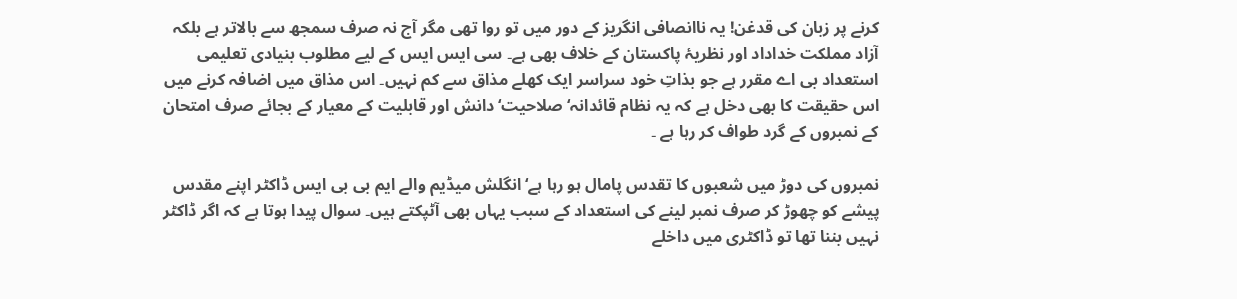کرنے پر زبان کی قدغن! یہ ناانصافی انگریز کے دور میں تو روا تھی مگر آج نہ صرف سمجھ سے بالاتر ہے بلکہ آزاد مملکت خداداد اور نظریۂ پاکستان کے خلاف بھی ہے۔ سی ایس ایس کے لیے مطلوب بنیادی تعلیمی استعداد بی اے مقرر ہے جو بذاتِ خود سراسر ایک کھلے مذاق سے کم نہیں۔ اس مذاق میں اضافہ کرنے میں اس حقیقت کا بھی دخل ہے کہ یہ نظام قائدانہ‘ صلاحیت‘ دانش اور قابلیت کے معیار کے بجائے صرف امتحان کے نمبروں کے گرد طواف کر رہا ہے ۔

نمبروں کی دوڑ میں شعبوں کا تقدس پامال ہو رہا ہے‘ انگلش میڈیم والے ایم بی بی ایس ڈاکٹر اپنے مقدس پیشے کو چھوڑ کر صرف نمبر لینے کی استعداد کے سبب یہاں بھی آٹپکتے ہیں۔ سوال پیدا ہوتا ہے کہ اگر ڈاکٹر نہیں بننا تھا تو ڈاکٹری میں داخلے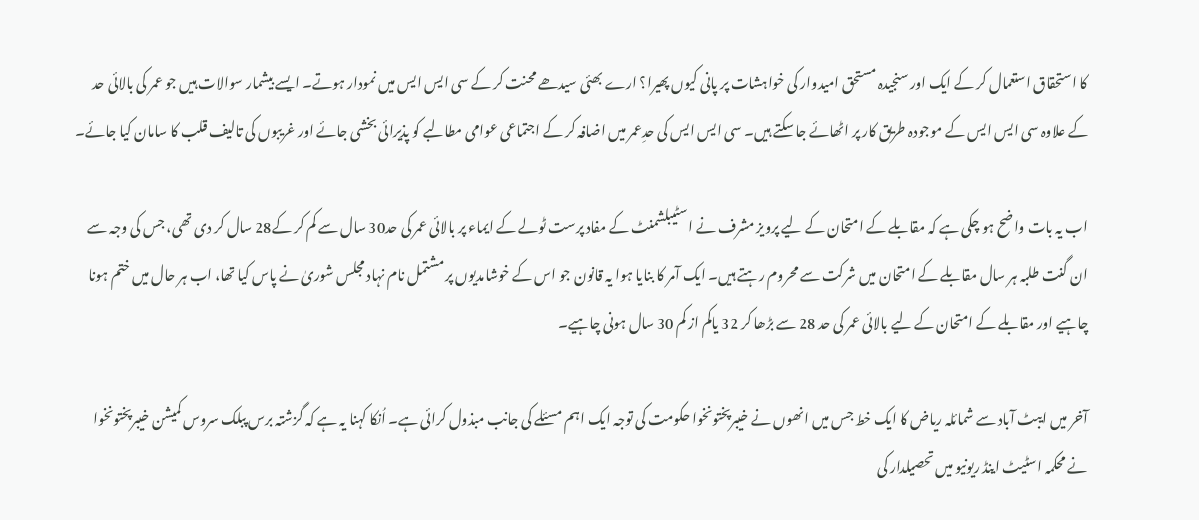کا استحقاق استعمال کر کے ایک اور سنجیدہ مستحق امیدوار کی خواہشات پر پانی کیوں پھیرا؟ ارے بھئی سیدھے محنت کر کے سی ایس ایس میں نمودار ہوتے۔ ایسے بیشمار سوالات ہیں جو عمر کی بالائی حد کے علاوہ سی ایس ایس کے موجودہ طریق کار پر اٹھائے جا سکتے ہیں۔ سی ایس ایس کی حدِعمر میں اضافہ کر کے اجتماعی عوامی مطالبے کو پذیرائی بخشی جائے اور غریبوں کی تالیف قلب کا سامان کیا جائے۔

اب یہ بات واضح ہو چکی ہے کہ مقابلے کے امتحان کے لیے پرویز مشرف نے اسٹیبلشمنٹ کے مفاد پرست ٹولے کے ایماء پر بالائی عمر کی حد30 سال سے کم کر کے28 سال کر دی تھی، جس کی وجہ سے ان گنت طلبہ ہر سال مقابلے کے امتحان میں شرکت سے محروم رہتے ہیں۔ ایک آمر کا بنایا ہوا یہ قانون جو اس کے خوشامدیوں پر مشتمل نام نہاد مجلس شوریٰ نے پاس کیا تھا، اب ہر حال میں ختم ہونا چاہیے اور مقابلے کے امتحان کے لیے بالائی عمر کی حد 28 سے بڑھا کر 32 یاکم از کم 30 سال ہونی چاہیے۔

آخر میں ایبٹ آباد سے شمائلہ ریاض کا ایک خط جس میں انھوں نے خیبرپختونخوا حکومت کی توجہ ایک اہم مسئلے کی جانب مبذول کرائی ہے۔ اُنکا کہنا یہ ہے کہ گزشتہ برس پبلک سروس کمیشن خیبرپختونخوا نے محکمہ اسٹیٹ اینڈ ریونیو میں تحصیلدار کی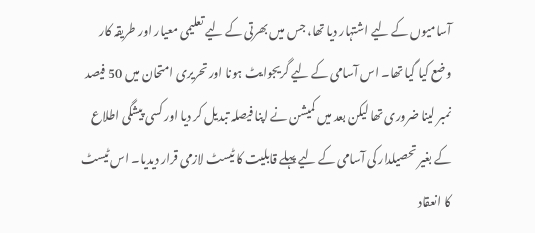آسامیوں کے لیے اشتہار دیا تھا، جس میں بھرتی کے لیے تعلیمی معیار اور طریقہ کار وضع کیا گیا تھا۔ اس آسامی کے لیے گریجوایٹ ہونا اور تحریری امتحان میں 50 فیصد نمبر لینا ضروری تھا لیکن بعد میں کمیشن نے اپنا فیصلہ تبدیل کر دیا اور کسی پیشگی اطلاع کے بغیر تحصیلدار کی آسامی کے لیے پہلے قابلیت کا ٹیسٹ لازمی قرار دیدیا۔ اس ٹیسٹ کا انعقاد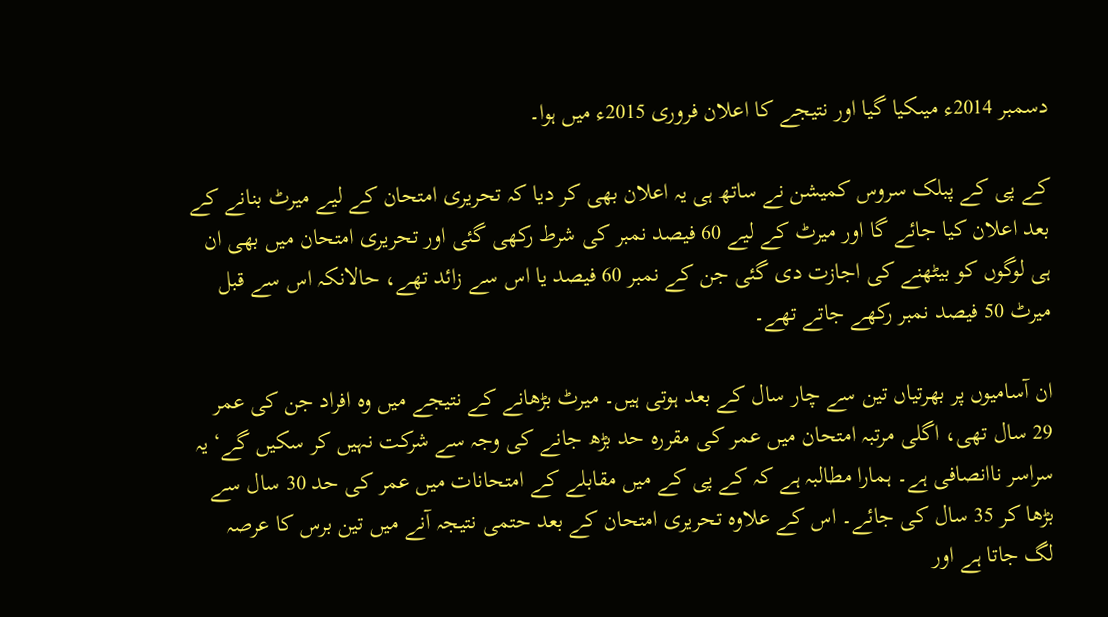دسمبر 2014ء میںکیا گیا اور نتیجے کا اعلان فروری 2015ء میں ہوا۔

کے پی کے پبلک سروس کمیشن نے ساتھ ہی یہ اعلان بھی کر دیا کہ تحریری امتحان کے لیے میرٹ بنانے کے بعد اعلان کیا جائے گا اور میرٹ کے لیے 60 فیصد نمبر کی شرط رکھی گئی اور تحریری امتحان میں بھی ان ہی لوگوں کو بیٹھنے کی اجازت دی گئی جن کے نمبر 60 فیصد یا اس سے زائد تھے، حالانکہ اس سے قبل میرٹ 50 فیصد نمبر رکھے جاتے تھے۔

ان آسامیوں پر بھرتیاں تین سے چار سال کے بعد ہوتی ہیں۔ میرٹ بڑھانے کے نتیجے میں وہ افراد جن کی عمر 29 سال تھی، اگلی مرتبہ امتحان میں عمر کی مقررہ حد بڑھ جانے کی وجہ سے شرکت نہیں کر سکیں گے‘ یہ سراسر ناانصافی ہے۔ ہمارا مطالبہ ہے کہ کے پی کے میں مقابلے کے امتحانات میں عمر کی حد 30 سال سے بڑھا کر 35 سال کی جائے۔ اس کے علاوہ تحریری امتحان کے بعد حتمی نتیجہ آنے میں تین برس کا عرصہ لگ جاتا ہے اور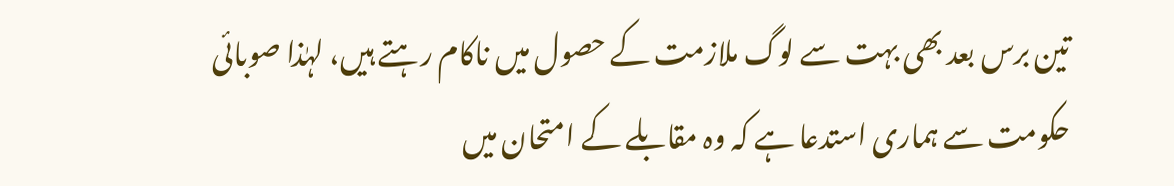تین برس بعد بھی بہت سے لوگ ملازمت کے حصول میں ناکام رہتے ہیں، لہٰذا صوبائی حکومت سے ہماری استدعا ہے کہ وہ مقابلے کے امتحان میں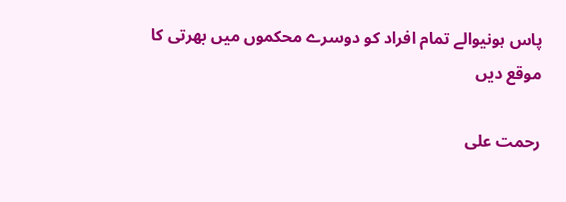پاس ہونیوالے تمام افراد کو دوسرے محکموں میں بھرتی کا موقع دیں

رحمت علی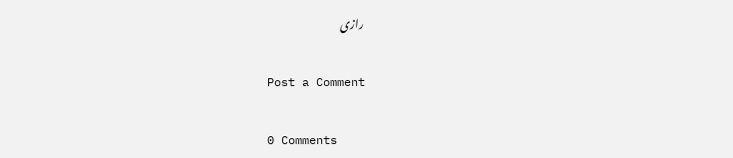رازی

Post a Comment

0 Comments